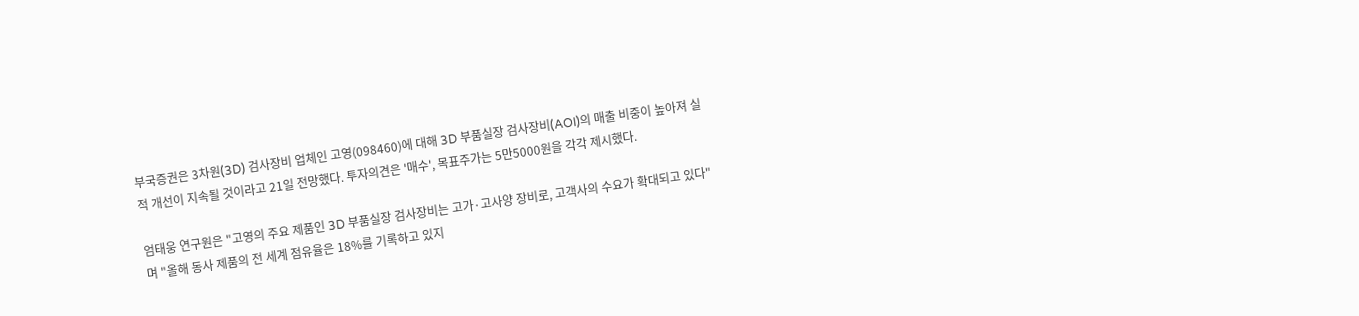부국증권은 3차원(3D) 검사장비 업체인 고영(098460)에 대해 3D 부품실장 검사장비(AOI)의 매출 비중이 높아져 실적 개선이 지속될 것이라고 21일 전망했다. 투자의견은 '매수', 목표주가는 5만5000원을 각각 제시했다.

엄태웅 연구원은 "고영의 주요 제품인 3D 부품실장 검사장비는 고가·고사양 장비로, 고객사의 수요가 확대되고 있다"며 "올해 동사 제품의 전 세계 점유율은 18%를 기록하고 있지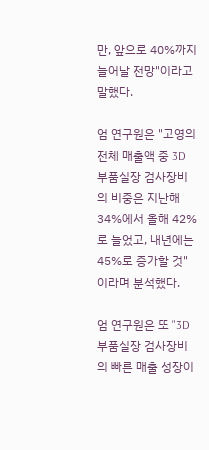만, 앞으로 40%까지 늘어날 전망"이라고 말했다.

엄 연구원은 "고영의 전체 매출액 중 3D 부품실장 검사장비의 비중은 지난해 34%에서 올해 42%로 늘었고, 내년에는 45%로 증가할 것"이라며 분석했다.

엄 연구원은 또 "3D 부품실장 검사장비의 빠른 매출 성장이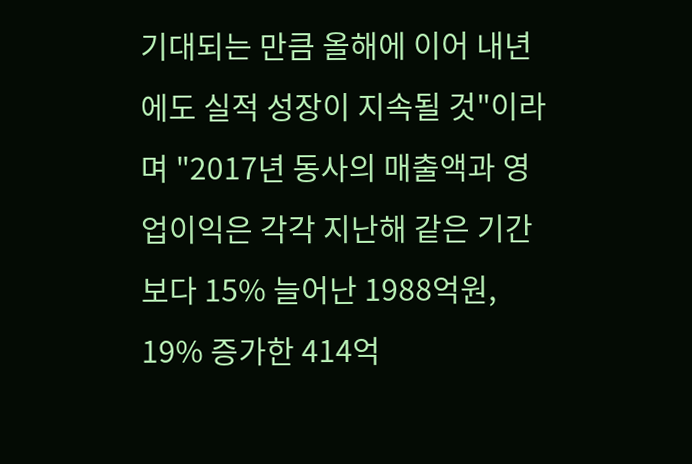기대되는 만큼 올해에 이어 내년에도 실적 성장이 지속될 것"이라며 "2017년 동사의 매출액과 영업이익은 각각 지난해 같은 기간보다 15% 늘어난 1988억원, 19% 증가한 414억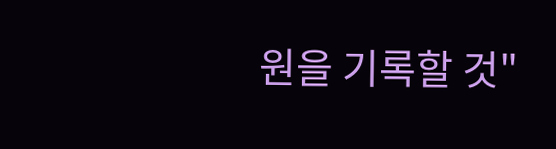원을 기록할 것"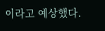이라고 예상했다.